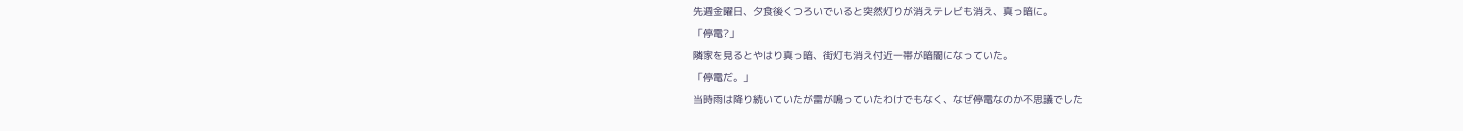先週金曜日、夕食後くつろいでいると突然灯りが消えテレビも消え、真っ暗に。
「停電?」
隣家を見るとやはり真っ暗、街灯も消え付近一帯が暗闇になっていた。
「停電だ。」
当時雨は降り続いていたが雷が鳴っていたわけでもなく、なぜ停電なのか不思議でした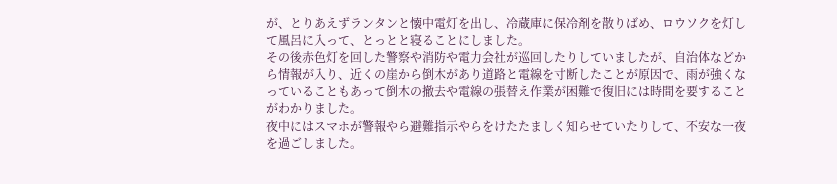が、とりあえずランタンと懐中電灯を出し、冷蔵庫に保冷剤を散りばめ、ロウソクを灯して風呂に入って、とっとと寝ることにしました。
その後赤色灯を回した警察や消防や電力会社が巡回したりしていましたが、自治体などから情報が入り、近くの崖から倒木があり道路と電線を寸断したことが原因で、雨が強くなっていることもあって倒木の撤去や電線の張替え作業が困難で復旧には時間を要することがわかりました。
夜中にはスマホが警報やら避難指示やらをけたたましく知らせていたりして、不安な一夜を過ごしました。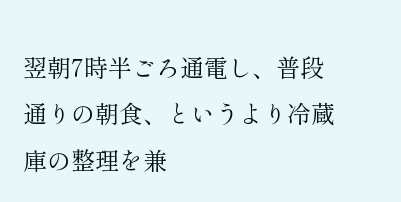翌朝7時半ごろ通電し、普段通りの朝食、というより冷蔵庫の整理を兼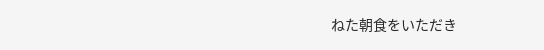ねた朝食をいただき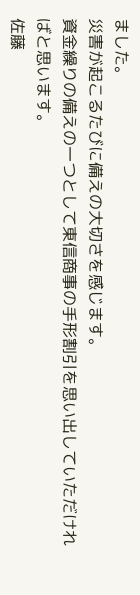ました。
災害が起こるたびに備えの大切さを感じます。
資金繰りの備えの一つとして東信商事の手形割引を思い出していただければと思います。
佐藤